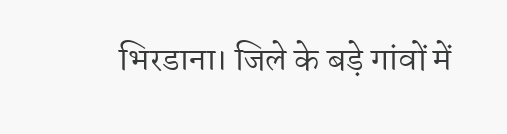भिरडाना। जिले के बड़े गांवों में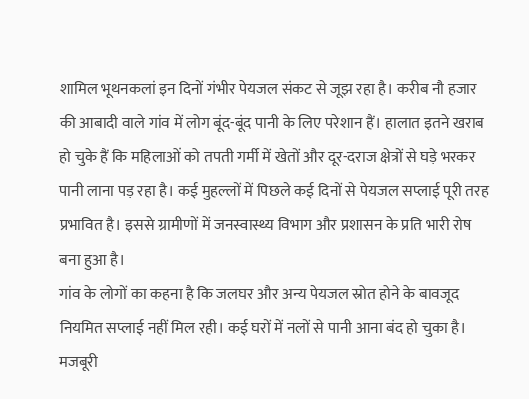शामिल भूथनकलां इन दिनों गंभीर पेयजल संकट से जूझ रहा है। करीब नौ हजार की आबादी वाले गांव में लोग बूंद-बूंद पानी के लिए परेशान हैं। हालात इतने खराब हो चुके हैं कि महिलाओं को तपती गर्मी में खेतों और दूर-दराज क्षेत्रों से घड़े भरकर पानी लाना पड़ रहा है। कई मुहल्लों में पिछले कई दिनों से पेयजल सप्लाई पूरी तरह प्रभावित है। इससे ग्रामीणों में जनस्वास्थ्य विभाग और प्रशासन के प्रति भारी रोष बना हुआ है।
गांव के लोगों का कहना है कि जलघर और अन्य पेयजल स्रोत होने के बावजूद नियमित सप्लाई नहीं मिल रही। कई घरों में नलों से पानी आना बंद हो चुका है। मजबूरी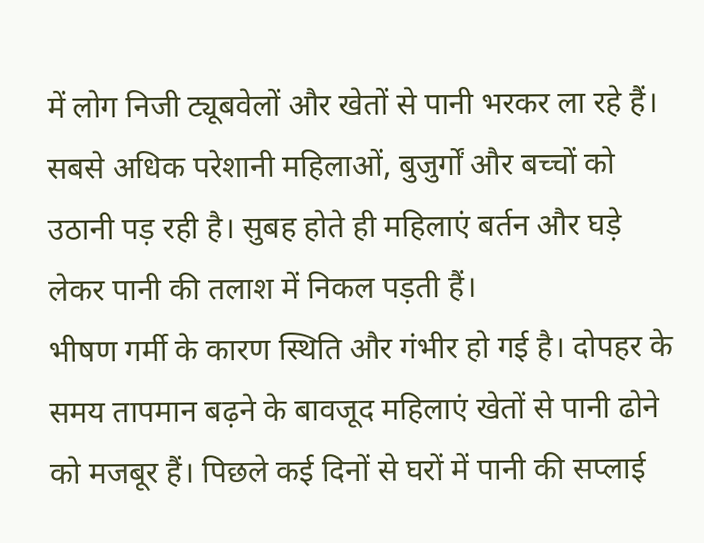में लोग निजी ट्यूबवेलों और खेतों से पानी भरकर ला रहे हैं। सबसे अधिक परेशानी महिलाओं, बुजुर्गों और बच्चों को उठानी पड़ रही है। सुबह होते ही महिलाएं बर्तन और घड़े लेकर पानी की तलाश में निकल पड़ती हैं।
भीषण गर्मी के कारण स्थिति और गंभीर हो गई है। दोपहर के समय तापमान बढ़ने के बावजूद महिलाएं खेतों से पानी ढोने को मजबूर हैं। पिछले कई दिनों से घरों में पानी की सप्लाई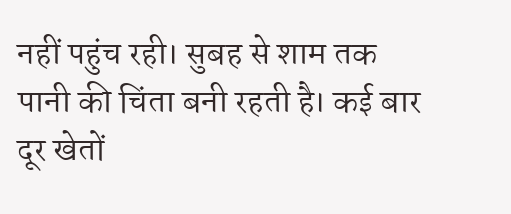नहीं पहुंच रही। सुबह से शाम तक पानी की चिंता बनी रहती है। कई बार दूर खेतों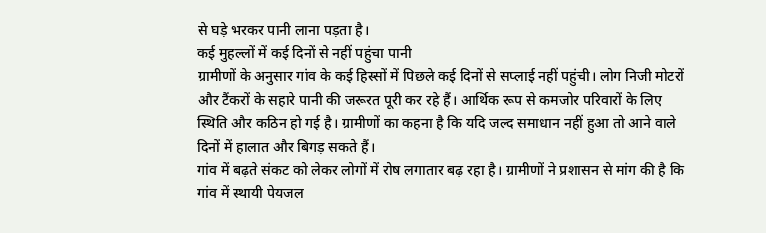से घड़े भरकर पानी लाना पड़ता है।
कई मुहल्लों में कई दिनों से नहीं पहुंचा पानी
ग्रामीणों के अनुसार गांव के कई हिस्सों में पिछले कई दिनों से सप्लाई नहीं पहुंची। लोग निजी मोटरों और टैंकरों के सहारे पानी की जरूरत पूरी कर रहे हैं। आर्थिक रूप से कमजोर परिवारों के लिए स्थिति और कठिन हो गई है। ग्रामीणों का कहना है कि यदि जल्द समाधान नहीं हुआ तो आने वाले दिनों में हालात और बिगड़ सकते हैं।
गांव में बढ़ते संकट को लेकर लोगों में रोष लगातार बढ़ रहा है। ग्रामीणों ने प्रशासन से मांग की है कि गांव में स्थायी पेयजल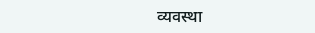व्यवस्था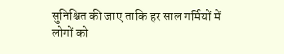सुनिश्चित की जाए ताकि हर साल गर्मियों में लोगों को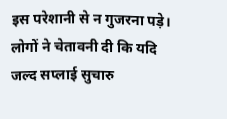इस परेशानी से न गुजरना पड़े। लोगों ने चेतावनी दी कि यदि जल्द सप्लाई सुचारु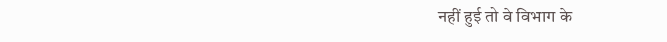नहीं हुई तो वे विभाग के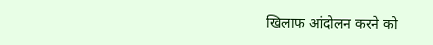खिलाफ आंदोलन करने को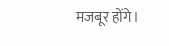मजबूर होंगे।